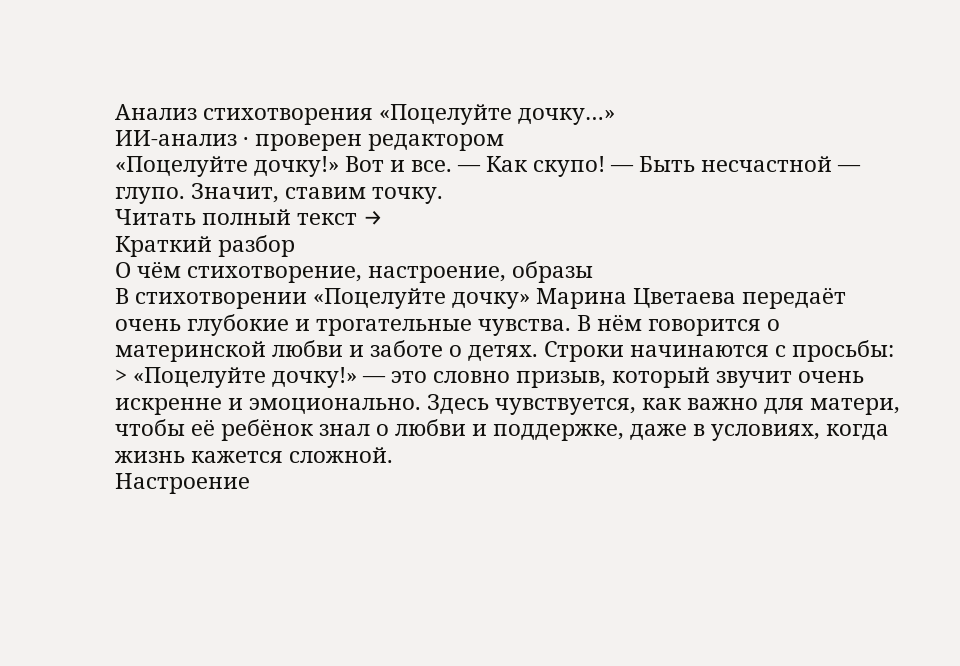Анализ стихотворения «Поцелуйте дочку…»
ИИ-анализ · проверен редактором
«Поцелуйте дочку!» Вот и все. — Как скупо! — Быть несчастной — глупо. Значит, ставим точку.
Читать полный текст →
Краткий разбор
О чём стихотворение, настроение, образы
В стихотворении «Поцелуйте дочку» Марина Цветаева передаёт очень глубокие и трогательные чувства. В нём говорится о материнской любви и заботе о детях. Строки начинаются с просьбы: > «Поцелуйте дочку!» — это словно призыв, который звучит очень искренне и эмоционально. Здесь чувствуется, как важно для матери, чтобы её ребёнок знал о любви и поддержке, даже в условиях, когда жизнь кажется сложной.
Настроение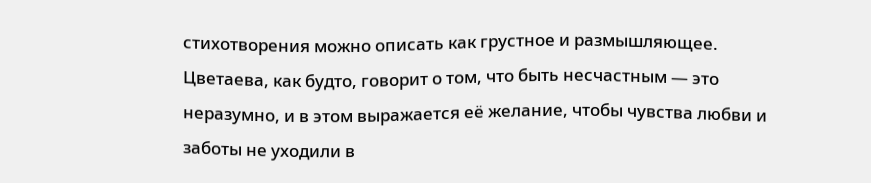стихотворения можно описать как грустное и размышляющее. Цветаева, как будто, говорит о том, что быть несчастным — это неразумно, и в этом выражается её желание, чтобы чувства любви и заботы не уходили в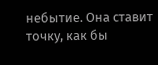небытие. Она ставит точку, как бы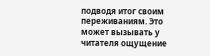подводя итог своим переживаниям. Это может вызывать у читателя ощущение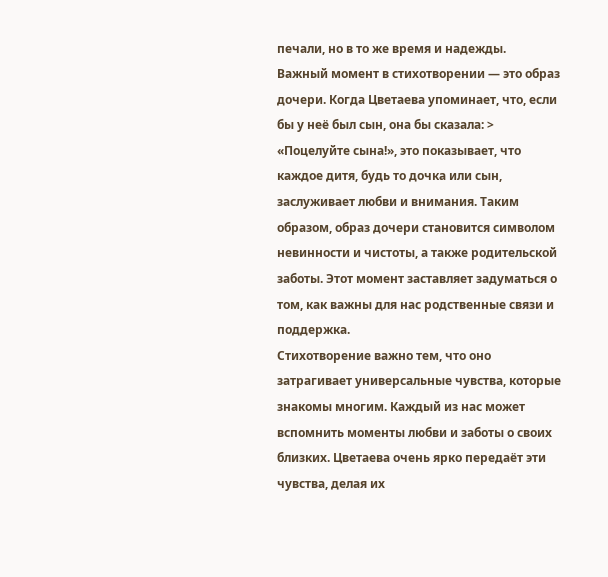печали, но в то же время и надежды.
Важный момент в стихотворении — это образ дочери. Когда Цветаева упоминает, что, если бы у неё был сын, она бы сказала: > «Поцелуйте сына!», это показывает, что каждое дитя, будь то дочка или сын, заслуживает любви и внимания. Таким образом, образ дочери становится символом невинности и чистоты, а также родительской заботы. Этот момент заставляет задуматься о том, как важны для нас родственные связи и поддержка.
Стихотворение важно тем, что оно затрагивает универсальные чувства, которые знакомы многим. Каждый из нас может вспомнить моменты любви и заботы о своих близких. Цветаева очень ярко передаёт эти чувства, делая их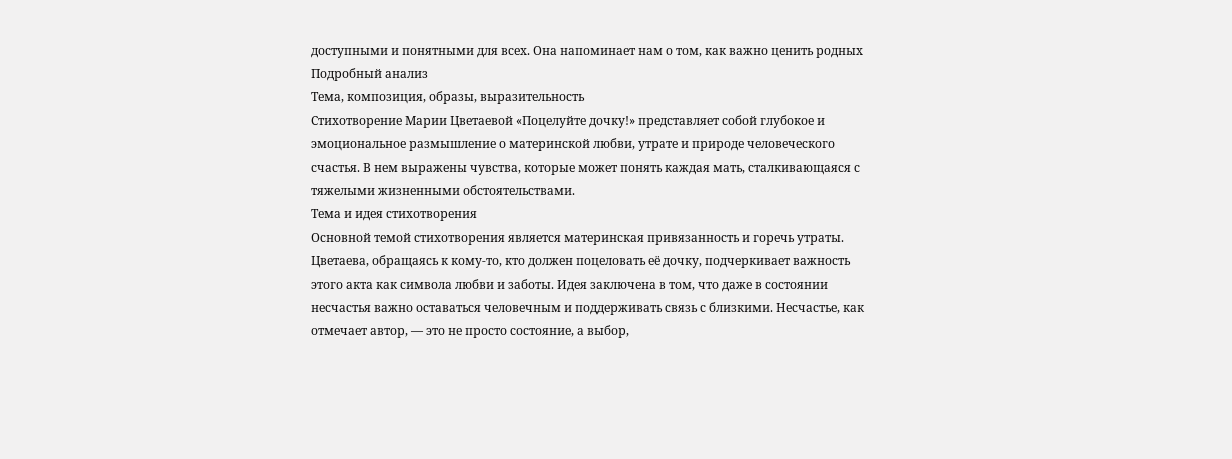доступными и понятными для всех. Она напоминает нам о том, как важно ценить родных
Подробный анализ
Тема, композиция, образы, выразительность
Стихотворение Марии Цветаевой «Поцелуйте дочку!» представляет собой глубокое и эмоциональное размышление о материнской любви, утрате и природе человеческого счастья. В нем выражены чувства, которые может понять каждая мать, сталкивающаяся с тяжелыми жизненными обстоятельствами.
Тема и идея стихотворения
Основной темой стихотворения является материнская привязанность и горечь утраты. Цветаева, обращаясь к кому-то, кто должен поцеловать её дочку, подчеркивает важность этого акта как символа любви и заботы. Идея заключена в том, что даже в состоянии несчастья важно оставаться человечным и поддерживать связь с близкими. Несчастье, как отмечает автор, — это не просто состояние, а выбор,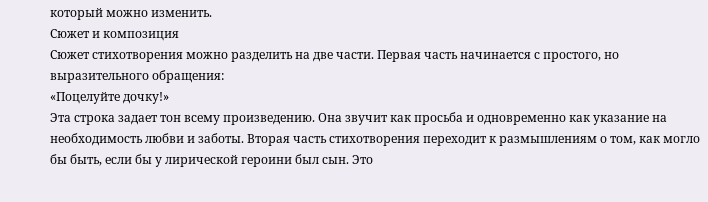который можно изменить.
Сюжет и композиция
Сюжет стихотворения можно разделить на две части. Первая часть начинается с простого, но выразительного обращения:
«Поцелуйте дочку!»
Эта строка задает тон всему произведению. Она звучит как просьба и одновременно как указание на необходимость любви и заботы. Вторая часть стихотворения переходит к размышлениям о том, как могло бы быть, если бы у лирической героини был сын. Это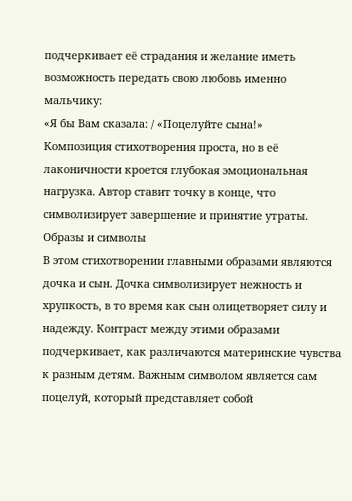подчеркивает её страдания и желание иметь возможность передать свою любовь именно мальчику:
«Я бы Вам сказала: / «Поцелуйте сына!»
Композиция стихотворения проста, но в её лаконичности кроется глубокая эмоциональная нагрузка. Автор ставит точку в конце, что символизирует завершение и принятие утраты.
Образы и символы
В этом стихотворении главными образами являются дочка и сын. Дочка символизирует нежность и хрупкость, в то время как сын олицетворяет силу и надежду. Контраст между этими образами подчеркивает, как различаются материнские чувства к разным детям. Важным символом является сам поцелуй, который представляет собой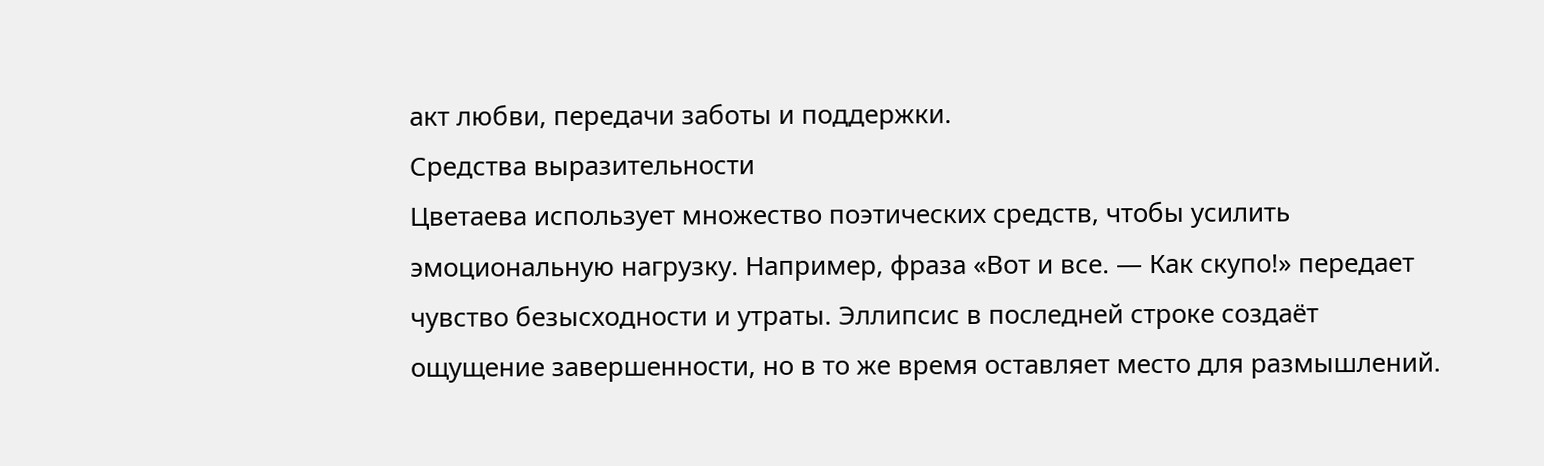акт любви, передачи заботы и поддержки.
Средства выразительности
Цветаева использует множество поэтических средств, чтобы усилить эмоциональную нагрузку. Например, фраза «Вот и все. — Как скупо!» передает чувство безысходности и утраты. Эллипсис в последней строке создаёт ощущение завершенности, но в то же время оставляет место для размышлений.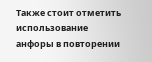Также стоит отметить использование анфоры в повторении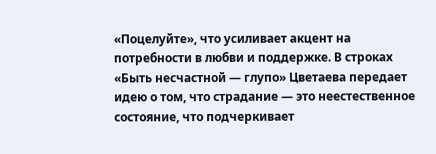«Поцелуйте», что усиливает акцент на потребности в любви и поддержке. В строках «Быть несчастной — глупо» Цветаева передает идею о том, что страдание — это неестественное состояние, что подчеркивает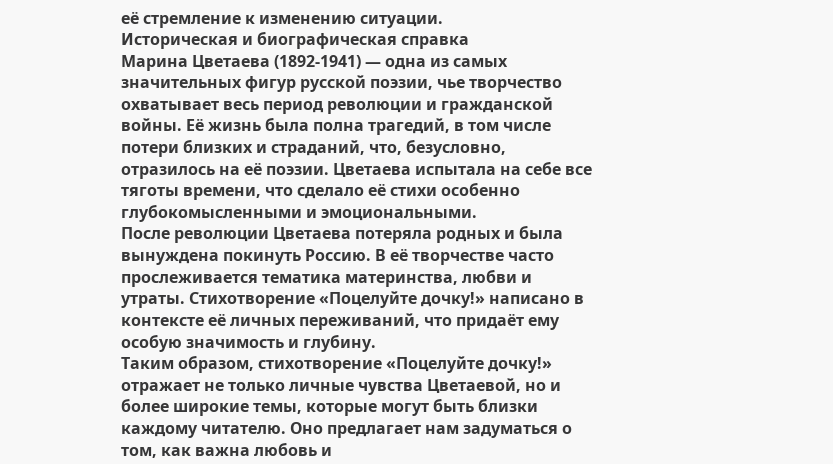её стремление к изменению ситуации.
Историческая и биографическая справка
Марина Цветаева (1892-1941) — одна из самых значительных фигур русской поэзии, чье творчество охватывает весь период революции и гражданской войны. Её жизнь была полна трагедий, в том числе потери близких и страданий, что, безусловно, отразилось на её поэзии. Цветаева испытала на себе все тяготы времени, что сделало её стихи особенно глубокомысленными и эмоциональными.
После революции Цветаева потеряла родных и была вынуждена покинуть Россию. В её творчестве часто прослеживается тематика материнства, любви и утраты. Стихотворение «Поцелуйте дочку!» написано в контексте её личных переживаний, что придаёт ему особую значимость и глубину.
Таким образом, стихотворение «Поцелуйте дочку!» отражает не только личные чувства Цветаевой, но и более широкие темы, которые могут быть близки каждому читателю. Оно предлагает нам задуматься о том, как важна любовь и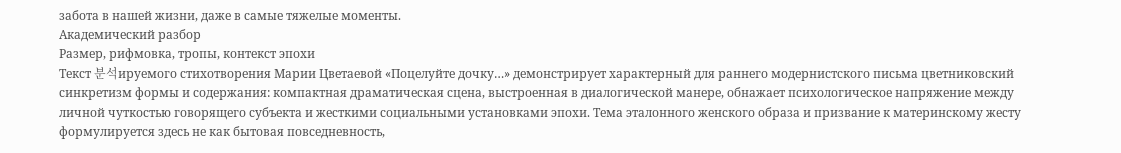забота в нашей жизни, даже в самые тяжелые моменты.
Академический разбор
Размер, рифмовка, тропы, контекст эпохи
Текст 분석ируемого стихотворения Марии Цветаевой «Поцелуйте дочку…» демонстрирует характерный для раннего модернистского письма цветниковский синкретизм формы и содержания: компактная драматическая сцена, выстроенная в диалогической манере, обнажает психологическое напряжение между личной чуткостью говорящего субъекта и жесткими социальными установками эпохи. Тема эталонного женского образа и призвание к материнскому жесту формулируется здесь не как бытовая повседневность,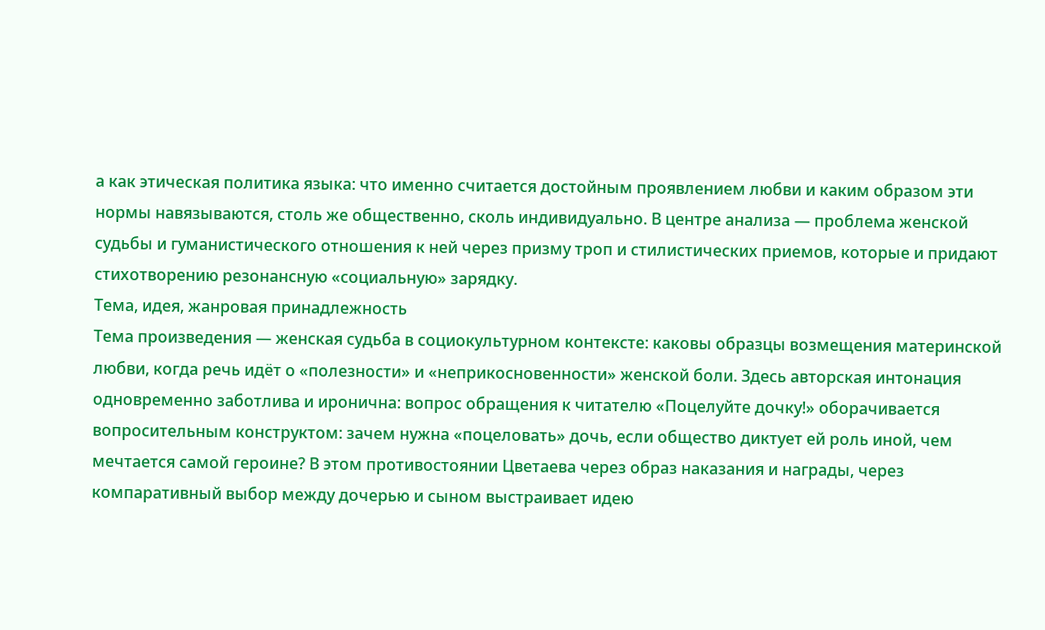а как этическая политика языка: что именно считается достойным проявлением любви и каким образом эти нормы навязываются, столь же общественно, сколь индивидуально. В центре анализа — проблема женской судьбы и гуманистического отношения к ней через призму троп и стилистических приемов, которые и придают стихотворению резонансную «социальную» зарядку.
Тема, идея, жанровая принадлежность
Тема произведения — женская судьба в социокультурном контексте: каковы образцы возмещения материнской любви, когда речь идёт о «полезности» и «неприкосновенности» женской боли. Здесь авторская интонация одновременно заботлива и иронична: вопрос обращения к читателю «Поцелуйте дочку!» оборачивается вопросительным конструктом: зачем нужна «поцеловать» дочь, если общество диктует ей роль иной, чем мечтается самой героине? В этом противостоянии Цветаева через образ наказания и награды, через компаративный выбор между дочерью и сыном выстраивает идею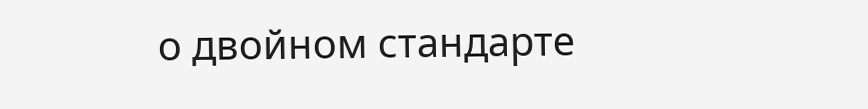о двойном стандарте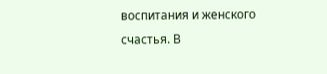воспитания и женского счастья. В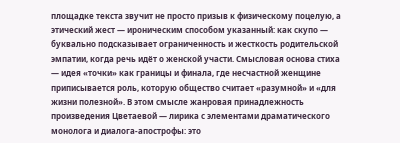площадке текста звучит не просто призыв к физическому поцелую, а этический жест — ироническим способом указанный: как скупо — буквально подсказывает ограниченность и жесткость родительской эмпатии, когда речь идёт о женской участи. Смысловая основа стиха — идея «точки» как границы и финала, где несчастной женщине приписывается роль, которую общество считает «разумной» и «для жизни полезной». В этом смысле жанровая принадлежность произведения Цветаевой — лирика с элементами драматического монолога и диалога-апострофы: это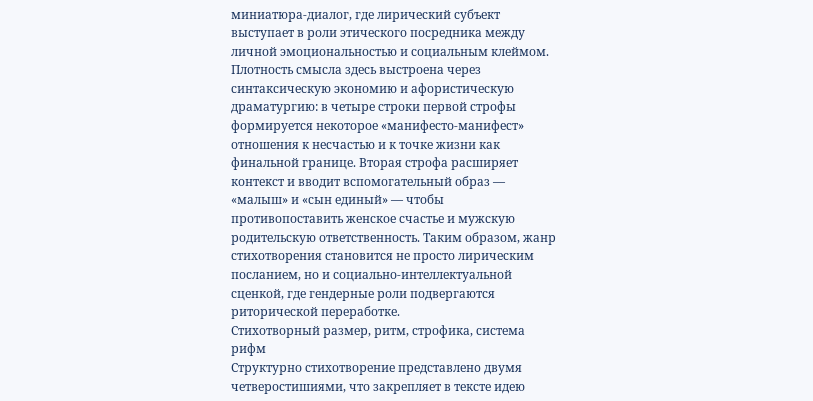миниатюра-диалог, где лирический субъект выступает в роли этического посредника между личной эмоциональностью и социальным клеймом.
Плотность смысла здесь выстроена через синтаксическую экономию и афористическую драматургию: в четыре строки первой строфы формируется некоторое «манифесто-манифест» отношения к несчастью и к точке жизни как финальной границе. Вторая строфа расширяет контекст и вводит вспомогательный образ — «малыш» и «сын единый» — чтобы противопоставить женское счастье и мужскую родительскую ответственность. Таким образом, жанр стихотворения становится не просто лирическим посланием, но и социально-интеллектуальной сценкой, где гендерные роли подвергаются риторической переработке.
Стихотворный размер, ритм, строфика, система рифм
Структурно стихотворение представленo двумя четверостишиями, что закрепляет в тексте идею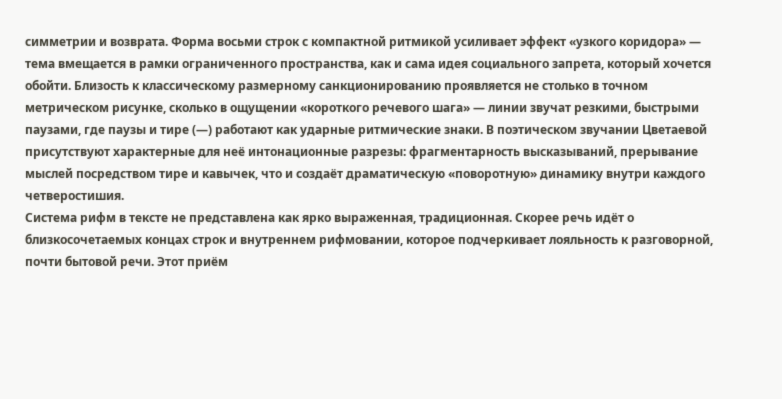симметрии и возврата. Форма восьми строк с компактной ритмикой усиливает эффект «узкого коридора» — тема вмещается в рамки ограниченного пространства, как и сама идея социального запрета, который хочется обойти. Близость к классическому размерному санкционированию проявляется не столько в точном метрическом рисунке, сколько в ощущении «короткого речевого шага» — линии звучат резкими, быстрыми паузами, где паузы и тире (—) работают как ударные ритмические знаки. В поэтическом звучании Цветаевой присутствуют характерные для неё интонационные разрезы: фрагментарность высказываний, прерывание мыслей посредством тире и кавычек, что и создаёт драматическую «поворотную» динамику внутри каждого четверостишия.
Система рифм в тексте не представлена как ярко выраженная, традиционная. Скорее речь идёт о близкосочетаемых концах строк и внутреннем рифмовании, которое подчеркивает лояльность к разговорной, почти бытовой речи. Этот приём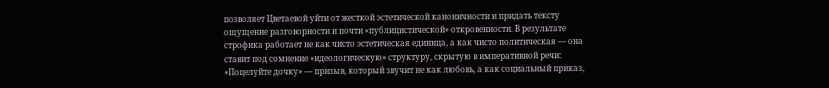позволяет Цветаевой уйти от жесткой эстетической каноничности и придать тексту ощущение разговорности и почти «публицистической» откровенности. В результате строфика работает не как чисто эстетическая единица, а как чисто политическая — она ставит под сомнение «идеологическую» структуру, скрытую в императивной речи: «Поцелуйте дочку» — призыв, который звучит не как любовь, а как социальный приказ,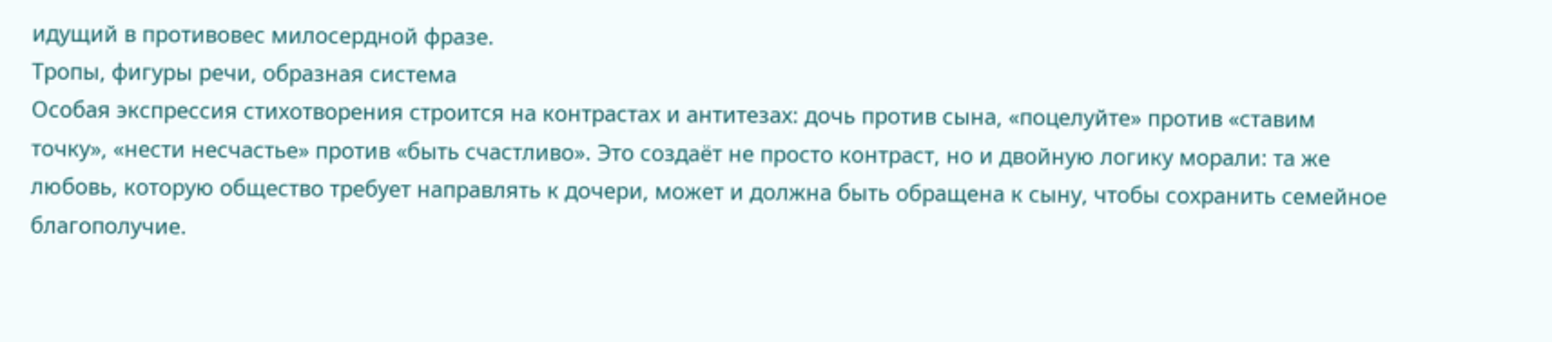идущий в противовес милосердной фразе.
Тропы, фигуры речи, образная система
Особая экспрессия стихотворения строится на контрастах и антитезах: дочь против сына, «поцелуйте» против «ставим точку», «нести несчастье» против «быть счастливо». Это создаёт не просто контраст, но и двойную логику морали: та же любовь, которую общество требует направлять к дочери, может и должна быть обращена к сыну, чтобы сохранить семейное благополучие.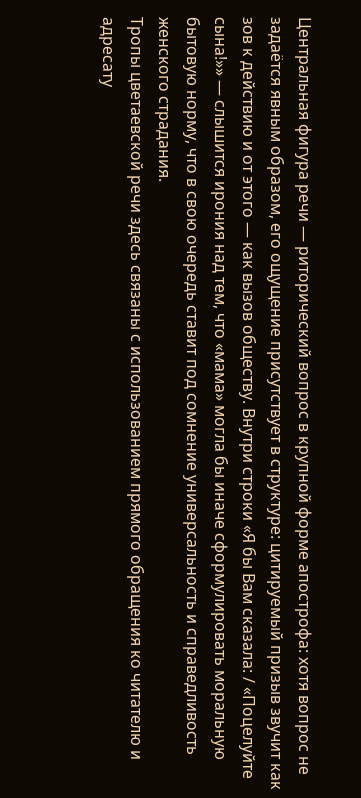Центральная фигура речи — риторический вопрос в крупной форме апострофа: хотя вопрос не задаётся явным образом, его ощущение присутствует в структуре: цитируемый призыв звучит как зов к действию и от этого — как вызов обществу. Внутри строки «Я бы Вам сказала: / «Поцелуйте сына!»» — слышится ирония над тем, что «мама» могла бы иначе сформулировать моральную бытовую норму, что в свою очередь ставит под сомнение универсальность и справедливость женского страдания.
Тропы цветаевской речи здесь связаны с использованием прямого обращения ко читателю и адресату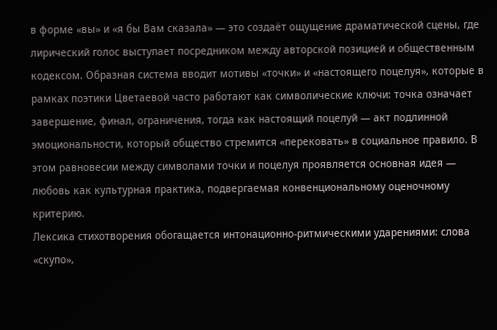в форме «вы» и «я бы Вам сказала» — это создаёт ощущение драматической сцены, где лирический голос выступает посредником между авторской позицией и общественным кодексом. Образная система вводит мотивы «точки» и «настоящего поцелуя», которые в рамках поэтики Цветаевой часто работают как символические ключи: точка означает завершение, финал, ограничения, тогда как настоящий поцелуй — акт подлинной эмоциональности, который общество стремится «перековать» в социальное правило. В этом равновесии между символами точки и поцелуя проявляется основная идея — любовь как культурная практика, подвергаемая конвенциональному оценочному критерию.
Лексика стихотворения обогащается интонационно-ритмическими ударениями: слова «скупо»,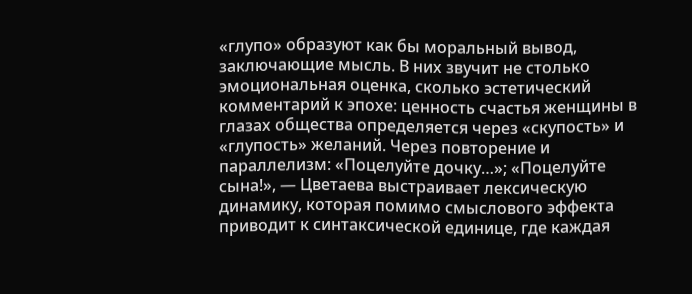«глупо» образуют как бы моральный вывод, заключающие мысль. В них звучит не столько эмоциональная оценка, сколько эстетический комментарий к эпохе: ценность счастья женщины в глазах общества определяется через «скупость» и «глупость» желаний. Через повторение и параллелизм: «Поцелуйте дочку…»; «Поцелуйте сына!», — Цветаева выстраивает лексическую динамику, которая помимо смыслового эффекта приводит к синтаксической единице, где каждая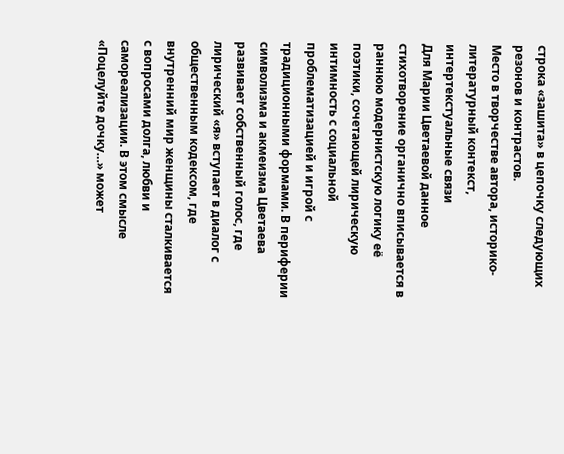строка «зашита» в цепочку следующих резонов и контрастов.
Место в творчестве автора, историко-литературный контекст, интертекстуальные связи
Для Марии Цветаевой данное стихотворение органично вписывается в раннюю модернистскую логику её поэтики, сочетающей лирическую интимность с социальной проблематизацией и игрой с традиционными формами. В периферии символизма и акмеизма Цветаева развивает собственный голос, где лирический «я» вступает в диалог с общественным кодексом, где внутренний мир женщины сталкивается с вопросами долга, любви и самореализации. В этом смысле «Поцелуйте дочку…» может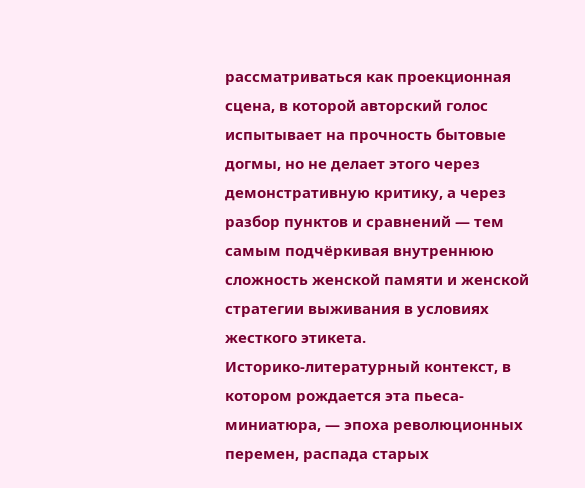рассматриваться как проекционная сцена, в которой авторский голос испытывает на прочность бытовые догмы, но не делает этого через демонстративную критику, а через разбор пунктов и сравнений — тем самым подчёркивая внутреннюю сложность женской памяти и женской стратегии выживания в условиях жесткого этикета.
Историко-литературный контекст, в котором рождается эта пьеса-миниатюра, — эпоха революционных перемен, распада старых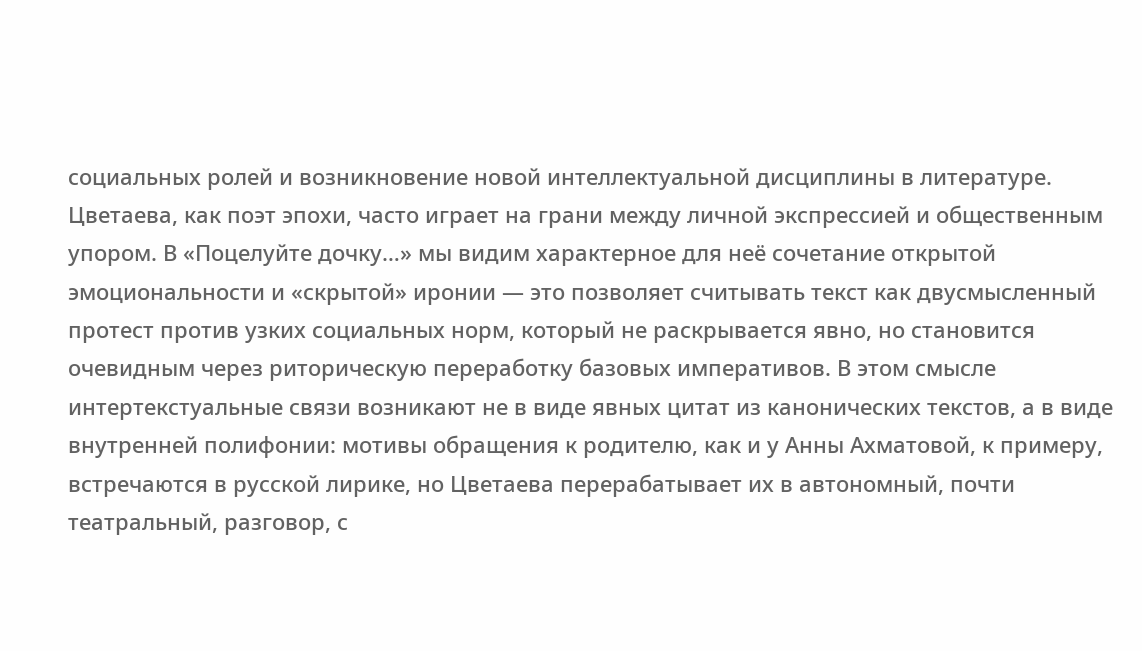социальных ролей и возникновение новой интеллектуальной дисциплины в литературе. Цветаева, как поэт эпохи, часто играет на грани между личной экспрессией и общественным упором. В «Поцелуйте дочку…» мы видим характерное для неё сочетание открытой эмоциональности и «скрытой» иронии — это позволяет считывать текст как двусмысленный протест против узких социальных норм, который не раскрывается явно, но становится очевидным через риторическую переработку базовых императивов. В этом смысле интертекстуальные связи возникают не в виде явных цитат из канонических текстов, а в виде внутренней полифонии: мотивы обращения к родителю, как и у Анны Ахматовой, к примеру, встречаются в русской лирике, но Цветаева перерабатывает их в автономный, почти театральный, разговор, с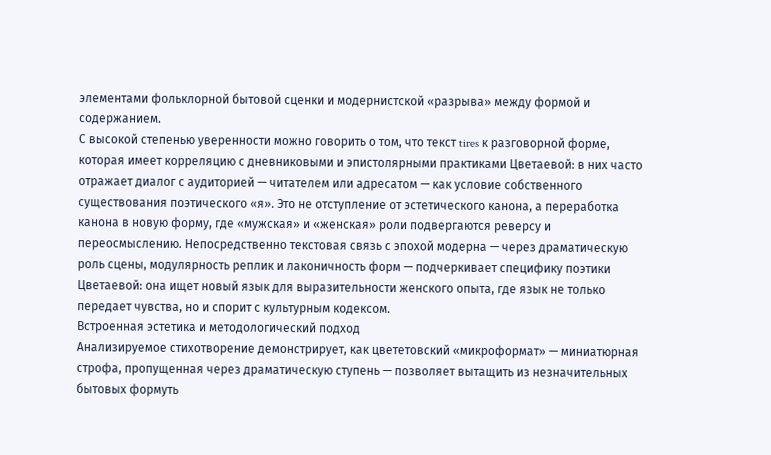элементами фольклорной бытовой сценки и модернистской «разрыва» между формой и содержанием.
С высокой степенью уверенности можно говорить о том, что текст tires к разговорной форме, которая имеет корреляцию с дневниковыми и эпистолярными практиками Цветаевой: в них часто отражает диалог с аудиторией — читателем или адресатом — как условие собственного существования поэтического «я». Это не отступление от эстетического канона, а переработка канона в новую форму, где «мужская» и «женская» роли подвергаются реверсу и переосмыслению. Непосредственно текстовая связь с эпохой модерна — через драматическую роль сцены, модулярность реплик и лаконичность форм — подчеркивает специфику поэтики Цветаевой: она ищет новый язык для выразительности женского опыта, где язык не только передает чувства, но и спорит с культурным кодексом.
Встроенная эстетика и методологический подход
Анализируемое стихотворение демонстрирует, как цвететовский «микроформат» — миниатюрная строфа, пропущенная через драматическую ступень — позволяет вытащить из незначительных бытовых формуть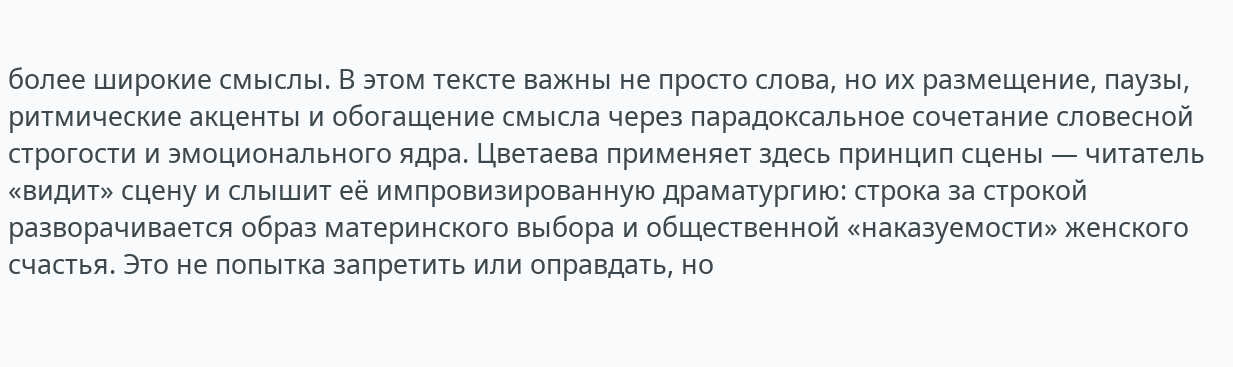более широкие смыслы. В этом тексте важны не просто слова, но их размещение, паузы, ритмические акценты и обогащение смысла через парадоксальное сочетание словесной строгости и эмоционального ядра. Цветаева применяет здесь принцип сцены — читатель «видит» сцену и слышит её импровизированную драматургию: строка за строкой разворачивается образ материнского выбора и общественной «наказуемости» женского счастья. Это не попытка запретить или оправдать, но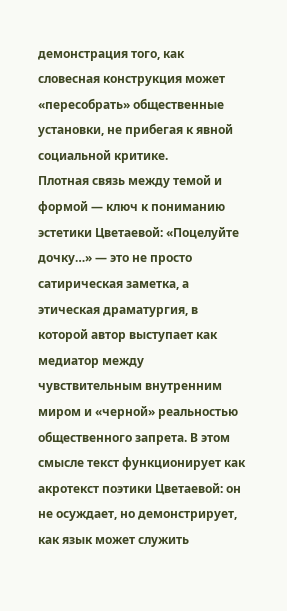демонстрация того, как словесная конструкция может «пересобрать» общественные установки, не прибегая к явной социальной критике.
Плотная связь между темой и формой — ключ к пониманию эстетики Цветаевой: «Поцелуйте дочку…» — это не просто сатирическая заметка, а этическая драматургия, в которой автор выступает как медиатор между чувствительным внутренним миром и «черной» реальностью общественного запрета. В этом смысле текст функционирует как акротекст поэтики Цветаевой: он не осуждает, но демонстрирует, как язык может служить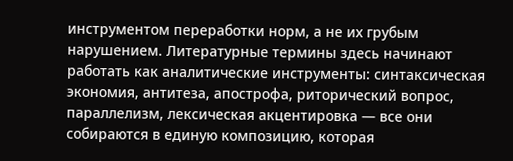инструментом переработки норм, а не их грубым нарушением. Литературные термины здесь начинают работать как аналитические инструменты: синтаксическая экономия, антитеза, апострофа, риторический вопрос, параллелизм, лексическая акцентировка — все они собираются в единую композицию, которая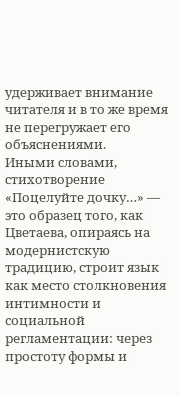удерживает внимание читателя и в то же время не перегружает его объяснениями.
Иными словами, стихотворение «Поцелуйте дочку…» — это образец того, как Цветаева, опираясь на модернистскую традицию, строит язык как место столкновения интимности и социальной регламентации: через простоту формы и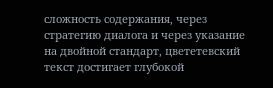сложность содержания, через стратегию диалога и через указание на двойной стандарт, цвететевский текст достигает глубокой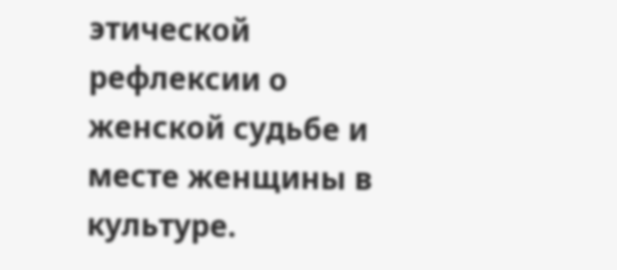этической рефлексии о женской судьбе и месте женщины в культуре.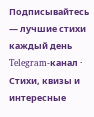Подписывайтесь — лучшие стихи каждый день
Telegram-канал · Стихи, квизы и интересные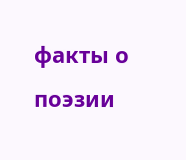факты о поэзии